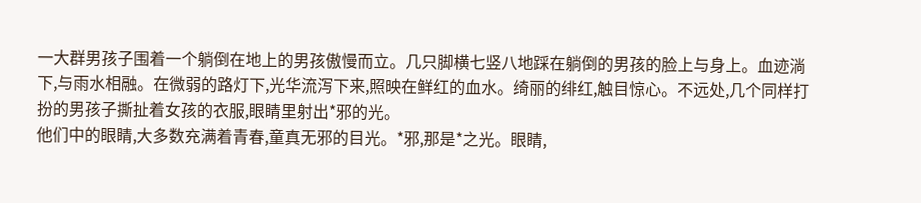一大群男孩子围着一个躺倒在地上的男孩傲慢而立。几只脚横七竖八地踩在躺倒的男孩的脸上与身上。血迹淌下,与雨水相融。在微弱的路灯下,光华流泻下来,照映在鲜红的血水。绮丽的绯红,触目惊心。不远处,几个同样打扮的男孩子撕扯着女孩的衣服,眼睛里射出*邪的光。
他们中的眼睛,大多数充满着青春,童真无邪的目光。*邪,那是*之光。眼睛,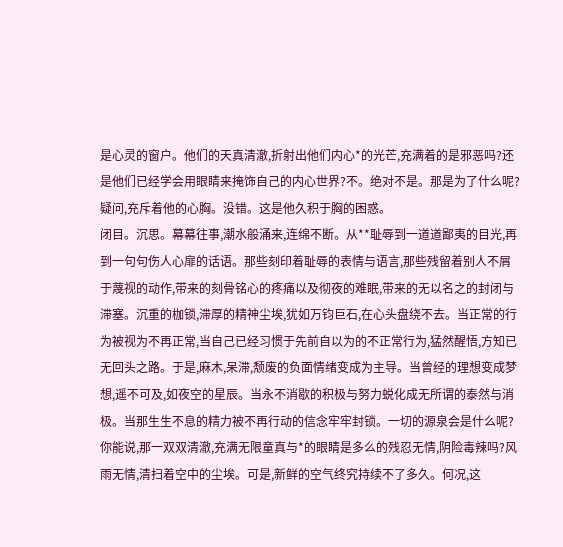是心灵的窗户。他们的天真清澈,折射出他们内心*的光芒,充满着的是邪恶吗?还是他们已经学会用眼睛来掩饰自己的内心世界?不。绝对不是。那是为了什么呢?
疑问,充斥着他的心胸。没错。这是他久积于胸的困惑。
闭目。沉思。幕幕往事,潮水般涌来,连绵不断。从**耻辱到一道道鄙夷的目光,再到一句句伤人心扉的话语。那些刻印着耻辱的表情与语言,那些残留着别人不屑于蔑视的动作,带来的刻骨铭心的疼痛以及彻夜的难眠,带来的无以名之的封闭与滞塞。沉重的枷锁,滞厚的精神尘埃,犹如万钧巨石,在心头盘绕不去。当正常的行为被视为不再正常,当自己已经习惯于先前自以为的不正常行为,猛然醒悟,方知已无回头之路。于是,麻木,呆滞,颓废的负面情绪变成为主导。当曾经的理想变成梦想,遥不可及,如夜空的星辰。当永不消歇的积极与努力蜕化成无所谓的泰然与消极。当那生生不息的精力被不再行动的信念牢牢封锁。一切的源泉会是什么呢?
你能说,那一双双清澈,充满无限童真与*的眼睛是多么的残忍无情,阴险毒辣吗?风雨无情,清扫着空中的尘埃。可是,新鲜的空气终究持续不了多久。何况,这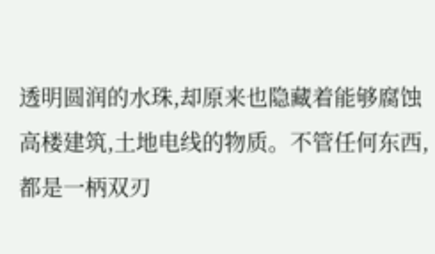透明圆润的水珠,却原来也隐藏着能够腐蚀高楼建筑,土地电线的物质。不管任何东西,都是一柄双刃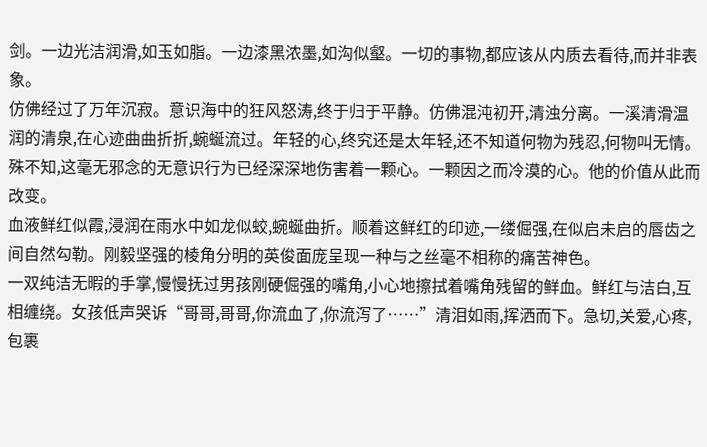剑。一边光洁润滑,如玉如脂。一边漆黑浓墨,如沟似壑。一切的事物,都应该从内质去看待,而并非表象。
仿佛经过了万年沉寂。意识海中的狂风怒涛,终于归于平静。仿佛混沌初开,清浊分离。一溪清滑温润的清泉,在心迹曲曲折折,蜿蜒流过。年轻的心,终究还是太年轻,还不知道何物为残忍,何物叫无情。殊不知,这毫无邪念的无意识行为已经深深地伤害着一颗心。一颗因之而冷漠的心。他的价值从此而改变。
血液鲜红似霞,浸润在雨水中如龙似蛟,蜿蜒曲折。顺着这鲜红的印迹,一缕倔强,在似启未启的唇齿之间自然勾勒。刚毅坚强的棱角分明的英俊面庞呈现一种与之丝毫不相称的痛苦神色。
一双纯洁无暇的手掌,慢慢抚过男孩刚硬倔强的嘴角,小心地擦拭着嘴角残留的鲜血。鲜红与洁白,互相缠绕。女孩低声哭诉“哥哥,哥哥,你流血了,你流泻了……”清泪如雨,挥洒而下。急切,关爱,心疼,包裹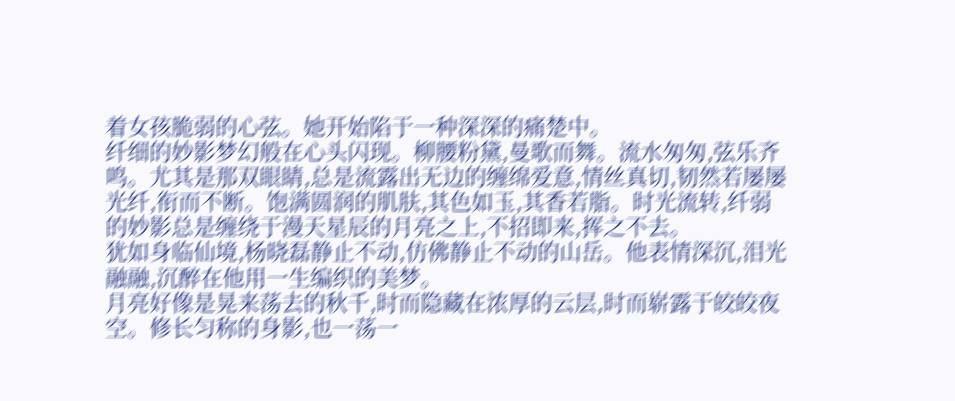着女孩脆弱的心弦。她开始陷于一种深深的痛楚中。
纤细的妙影梦幻般在心头闪现。柳腰粉黛,曼歌而舞。流水匆匆,弦乐齐鸣。尤其是那双眼睛,总是流露出无边的缠绵爱意,情丝真切,韧然若屡屡光纤,衔而不断。饱满圆润的肌肤,其色如玉,其香若脂。时光流转,纤弱的妙影总是缠绕于漫天星辰的月亮之上,不招即来,挥之不去。
犹如身临仙境,杨晓磊静止不动,仿佛静止不动的山岳。他表情深沉,泪光融融,沉醉在他用一生编织的美梦。
月亮好像是晃来荡去的秋千,时而隐藏在浓厚的云层,时而崭露于皎皎夜空。修长匀称的身影,也一荡一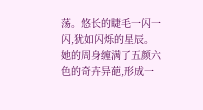荡。悠长的睫毛一闪一闪,犹如闪烁的星辰。她的周身缠满了五颜六色的奇卉异葩,形成一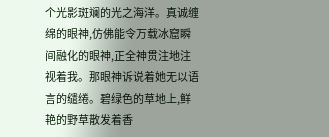个光影斑斓的光之海洋。真诚缠绵的眼神,仿佛能令万载冰窟瞬间融化的眼神,正全神贯注地注视着我。那眼神诉说着她无以语言的缱绻。碧绿色的草地上,鲜艳的野草散发着香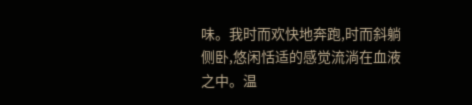味。我时而欢快地奔跑,时而斜躺侧卧,悠闲恬适的感觉流淌在血液之中。温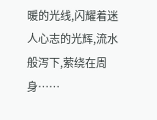暖的光线,闪耀着迷人心志的光辉,流水般泻下,萦绕在周身……